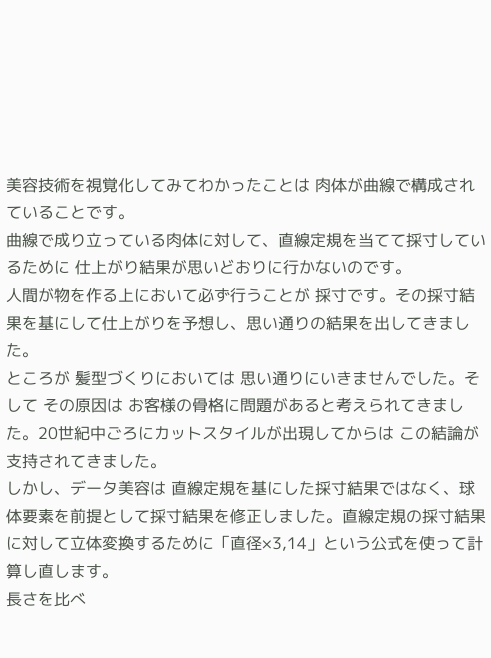美容技術を視覚化してみてわかったことは 肉体が曲線で構成されていることです。
曲線で成り立っている肉体に対して、直線定規を当てて採寸しているために 仕上がり結果が思いどおりに行かないのです。
人間が物を作る上において必ず行うことが 採寸です。その採寸結果を基にして仕上がりを予想し、思い通りの結果を出してきました。
ところが 髪型づくりにおいては 思い通りにいきませんでした。そして その原因は お客様の骨格に問題があると考えられてきました。20世紀中ごろにカットスタイルが出現してからは この結論が支持されてきました。
しかし、データ美容は 直線定規を基にした採寸結果ではなく、球体要素を前提として採寸結果を修正しました。直線定規の採寸結果に対して立体変換するために「直径×3,14」という公式を使って計算し直します。
長さを比べ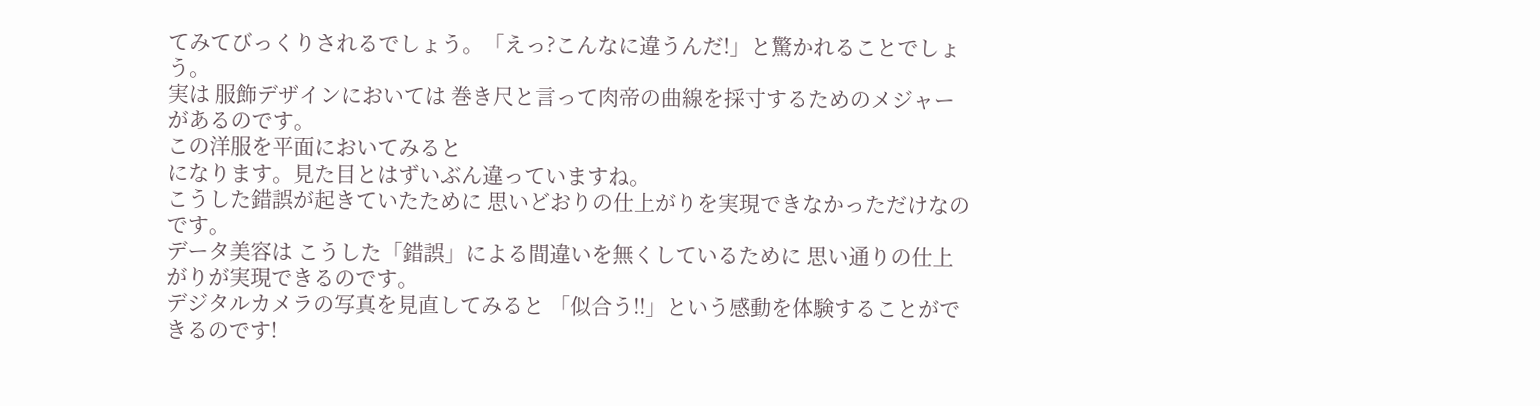てみてびっくりされるでしょう。「えっ?こんなに違うんだ!」と驚かれることでしょう。
実は 服飾デザインにおいては 巻き尺と言って肉帝の曲線を採寸するためのメジャーがあるのです。
この洋服を平面においてみると
になります。見た目とはずいぶん違っていますね。
こうした錯誤が起きていたために 思いどおりの仕上がりを実現できなかっただけなのです。
データ美容は こうした「錯誤」による間違いを無くしているために 思い通りの仕上がりが実現できるのです。
デジタルカメラの写真を見直してみると 「似合う!!」という感動を体験することができるのです!